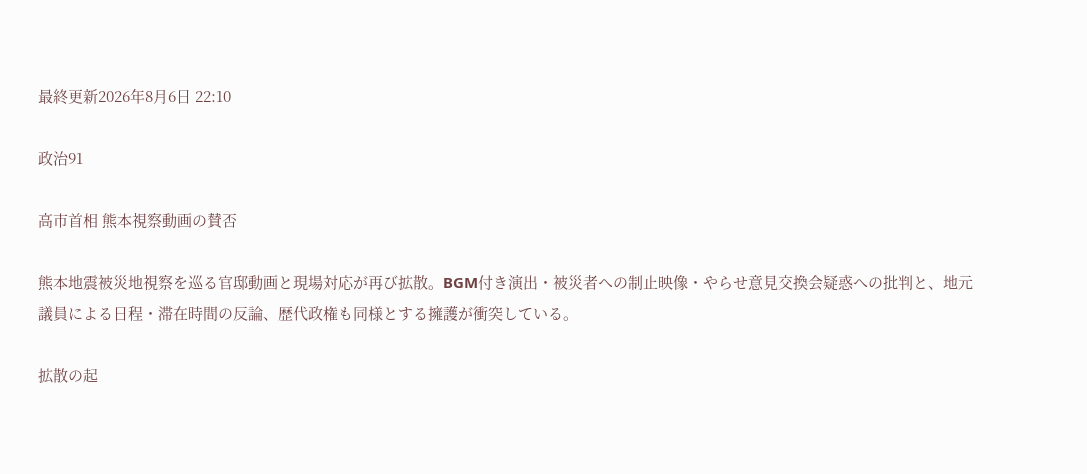最終更新2026年8月6日 22:10

政治91

高市首相 熊本視察動画の賛否

熊本地震被災地視察を巡る官邸動画と現場対応が再び拡散。BGM付き演出・被災者への制止映像・やらせ意見交換会疑惑への批判と、地元議員による日程・滞在時間の反論、歴代政権も同様とする擁護が衝突している。

拡散の起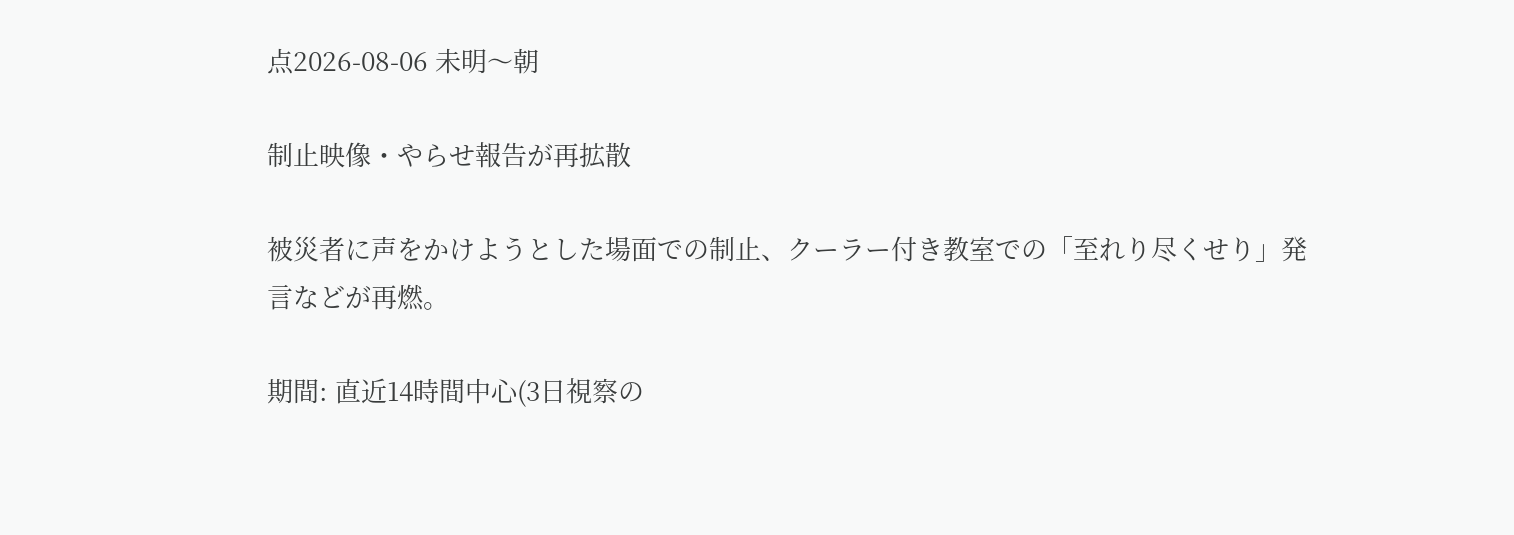点2026-08-06 未明〜朝

制止映像・やらせ報告が再拡散

被災者に声をかけようとした場面での制止、クーラー付き教室での「至れり尽くせり」発言などが再燃。

期間: 直近14時間中心(3日視察の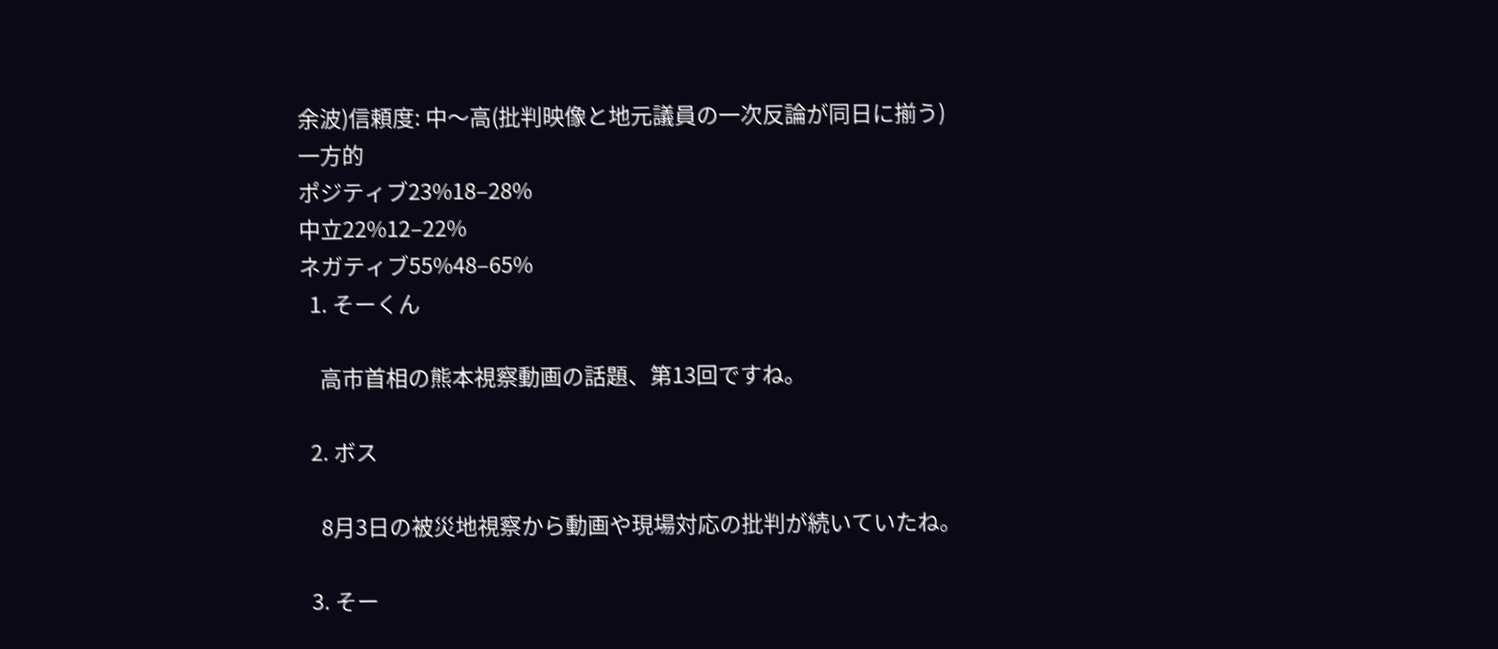余波)信頼度: 中〜高(批判映像と地元議員の一次反論が同日に揃う)
一方的
ポジティブ23%18–28%
中立22%12–22%
ネガティブ55%48–65%
  1. そーくん

    高市首相の熊本視察動画の話題、第13回ですね。

  2. ボス

    8月3日の被災地視察から動画や現場対応の批判が続いていたね。

  3. そー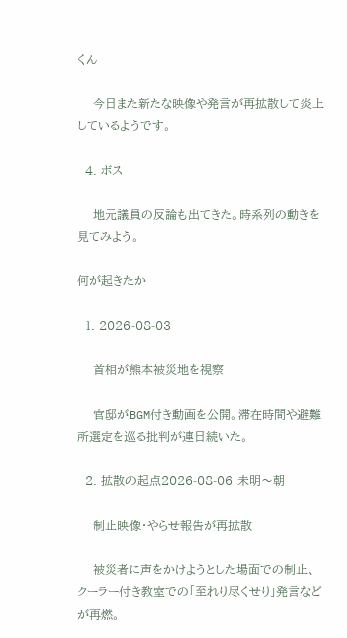くん

    今日また新たな映像や発言が再拡散して炎上しているようです。

  4. ボス

    地元議員の反論も出てきた。時系列の動きを見てみよう。

何が起きたか

  1. 2026-08-03

    首相が熊本被災地を視察

    官邸がBGM付き動画を公開。滞在時間や避難所選定を巡る批判が連日続いた。

  2. 拡散の起点2026-08-06 未明〜朝

    制止映像・やらせ報告が再拡散

    被災者に声をかけようとした場面での制止、クーラー付き教室での「至れり尽くせり」発言などが再燃。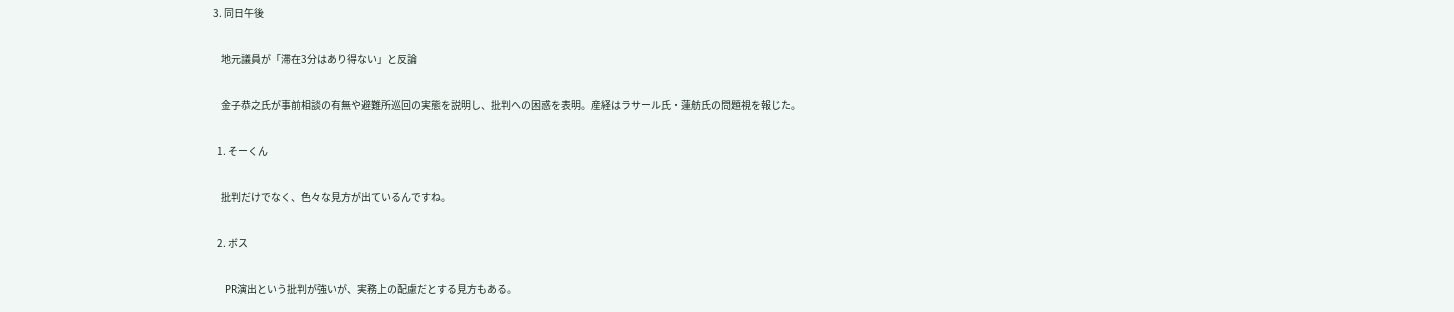3. 同日午後

    地元議員が「滞在3分はあり得ない」と反論

    金子恭之氏が事前相談の有無や避難所巡回の実態を説明し、批判への困惑を表明。産経はラサール氏・蓮舫氏の問題視を報じた。

  1. そーくん

    批判だけでなく、色々な見方が出ているんですね。

  2. ボス

    PR演出という批判が強いが、実務上の配慮だとする見方もある。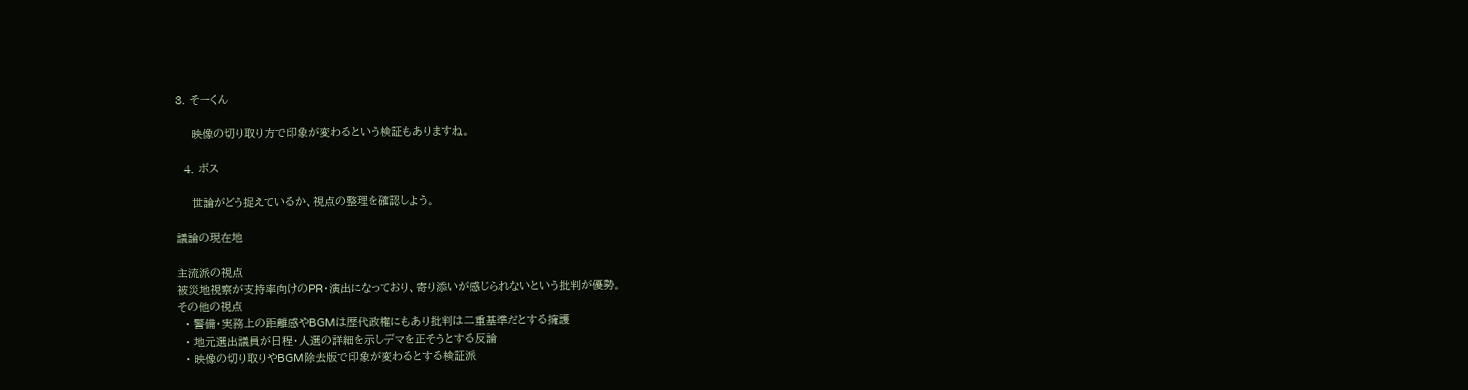3. そーくん

    映像の切り取り方で印象が変わるという検証もありますね。

  4. ボス

    世論がどう捉えているか、視点の整理を確認しよう。

議論の現在地

主流派の視点
被災地視察が支持率向けのPR・演出になっており、寄り添いが感じられないという批判が優勢。
その他の視点
  • 警備・実務上の距離感やBGMは歴代政権にもあり批判は二重基準だとする擁護
  • 地元選出議員が日程・人選の詳細を示しデマを正そうとする反論
  • 映像の切り取りやBGM除去版で印象が変わるとする検証派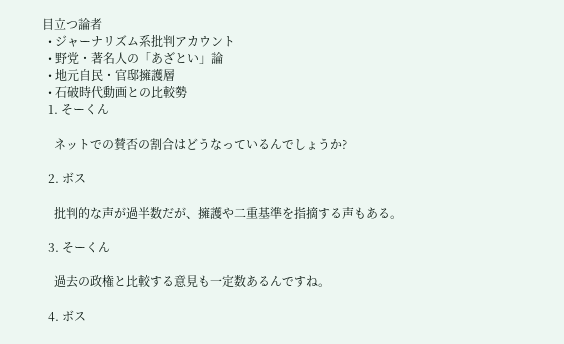目立つ論者
  • ジャーナリズム系批判アカウント
  • 野党・著名人の「あざとい」論
  • 地元自民・官邸擁護層
  • 石破時代動画との比較勢
  1. そーくん

    ネットでの賛否の割合はどうなっているんでしょうか?

  2. ボス

    批判的な声が過半数だが、擁護や二重基準を指摘する声もある。

  3. そーくん

    過去の政権と比較する意見も一定数あるんですね。

  4. ボス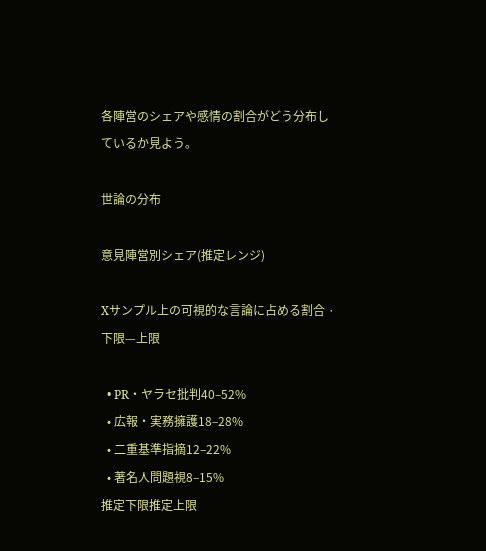各陣営のシェアや感情の割合がどう分布しているか見よう。

世論の分布

意見陣営別シェア(推定レンジ)

Xサンプル上の可視的な言論に占める割合 · 下限—上限

  • PR・ヤラセ批判40–52%
  • 広報・実務擁護18–28%
  • 二重基準指摘12–22%
  • 著名人問題視8–15%
推定下限推定上限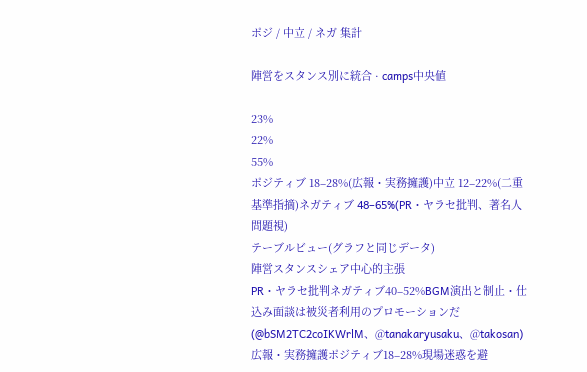ポジ / 中立 / ネガ 集計

陣営をスタンス別に統合 · camps中央値

23%
22%
55%
ポジティブ 18–28%(広報・実務擁護)中立 12–22%(二重基準指摘)ネガティブ 48–65%(PR・ヤラセ批判、著名人問題視)
テーブルビュー(グラフと同じデータ)
陣営スタンスシェア中心的主張
PR・ヤラセ批判ネガティブ40–52%BGM演出と制止・仕込み面談は被災者利用のプロモーションだ(@bSM2TC2coIKWrlM、@tanakaryusaku、@takosan)
広報・実務擁護ポジティブ18–28%現場迷惑を避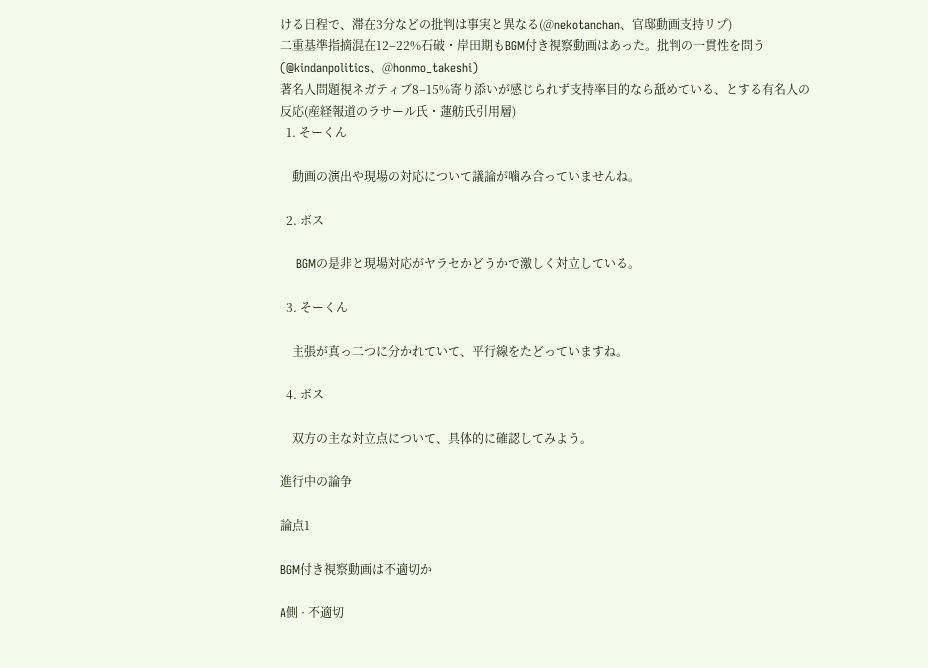ける日程で、滞在3分などの批判は事実と異なる(@nekotanchan、官邸動画支持リプ)
二重基準指摘混在12–22%石破・岸田期もBGM付き視察動画はあった。批判の一貫性を問う(@kindanpolitics、@honmo_takeshi)
著名人問題視ネガティブ8–15%寄り添いが感じられず支持率目的なら舐めている、とする有名人の反応(産経報道のラサール氏・蓮舫氏引用層)
  1. そーくん

    動画の演出や現場の対応について議論が噛み合っていませんね。

  2. ボス

    BGMの是非と現場対応がヤラセかどうかで激しく対立している。

  3. そーくん

    主張が真っ二つに分かれていて、平行線をたどっていますね。

  4. ボス

    双方の主な対立点について、具体的に確認してみよう。

進行中の論争

論点1

BGM付き視察動画は不適切か

A側 · 不適切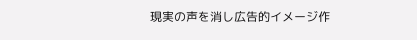現実の声を消し広告的イメージ作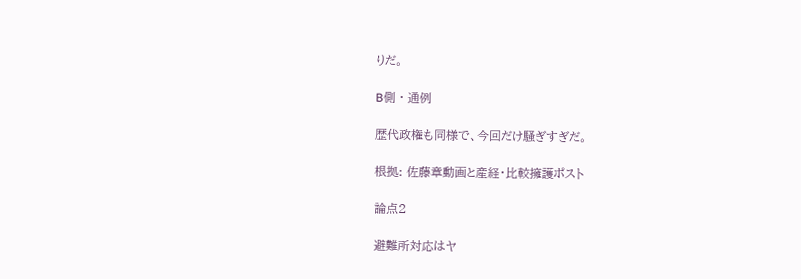りだ。

B側 · 通例

歴代政権も同様で、今回だけ騒ぎすぎだ。

根拠: 佐藤章動画と産経・比較擁護ポスト

論点2

避難所対応はヤ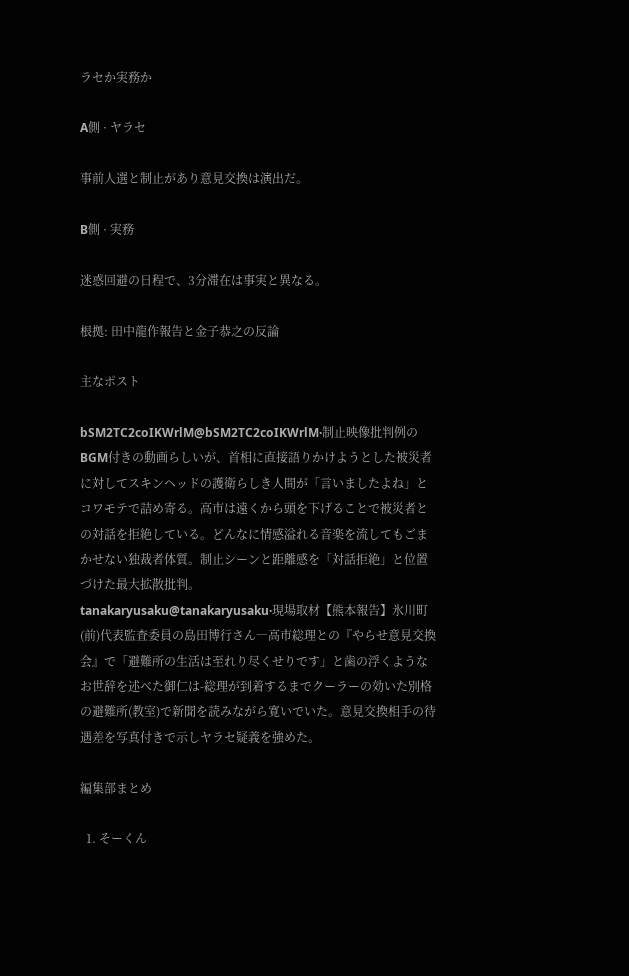ラセか実務か

A側 · ヤラセ

事前人選と制止があり意見交換は演出だ。

B側 · 実務

迷惑回避の日程で、3分滞在は事実と異なる。

根拠: 田中龍作報告と金子恭之の反論

主なポスト

bSM2TC2coIKWrlM@bSM2TC2coIKWrlM·制止映像批判例のBGM付きの動画らしいが、首相に直接語りかけようとした被災者に対してスキンヘッドの護衛らしき人間が「言いましたよね」とコワモテで詰め寄る。高市は遠くから頭を下げることで被災者との対話を拒絶している。どんなに情感溢れる音楽を流してもごまかせない独裁者体質。制止シーンと距離感を「対話拒絶」と位置づけた最大拡散批判。
tanakaryusaku@tanakaryusaku·現場取材【熊本報告】氷川町(前)代表監査委員の島田博行さん―高市総理との『やらせ意見交換会』で「避難所の生活は至れり尽くせりです」と歯の浮くようなお世辞を述べた御仁は-総理が到着するまでクーラーの効いた別格の避難所(教室)で新聞を読みながら寛いでいた。意見交換相手の待遇差を写真付きで示しヤラセ疑義を強めた。

編集部まとめ

  1. そーくん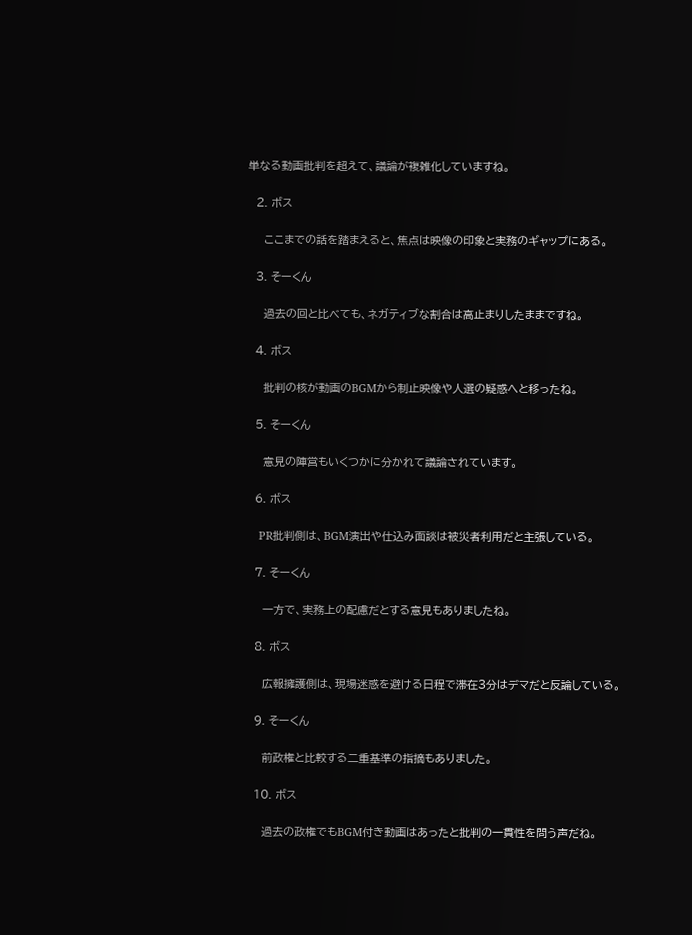単なる動画批判を超えて、議論が複雑化していますね。

  2. ボス

    ここまでの話を踏まえると、焦点は映像の印象と実務のギャップにある。

  3. そーくん

    過去の回と比べても、ネガティブな割合は高止まりしたままですね。

  4. ボス

    批判の核が動画のBGMから制止映像や人選の疑惑へと移ったね。

  5. そーくん

    意見の陣営もいくつかに分かれて議論されています。

  6. ボス

    PR批判側は、BGM演出や仕込み面談は被災者利用だと主張している。

  7. そーくん

    一方で、実務上の配慮だとする意見もありましたね。

  8. ボス

    広報擁護側は、現場迷惑を避ける日程で滞在3分はデマだと反論している。

  9. そーくん

    前政権と比較する二重基準の指摘もありました。

  10. ボス

    過去の政権でもBGM付き動画はあったと批判の一貫性を問う声だね。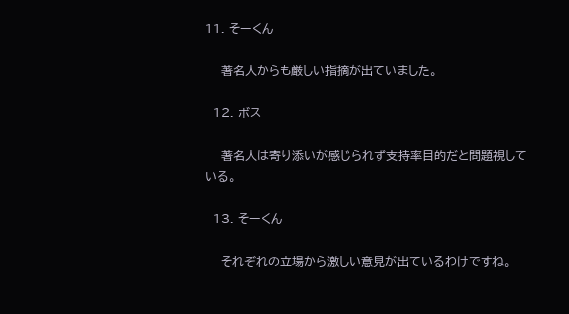11. そーくん

    著名人からも厳しい指摘が出ていました。

  12. ボス

    著名人は寄り添いが感じられず支持率目的だと問題視している。

  13. そーくん

    それぞれの立場から激しい意見が出ているわけですね。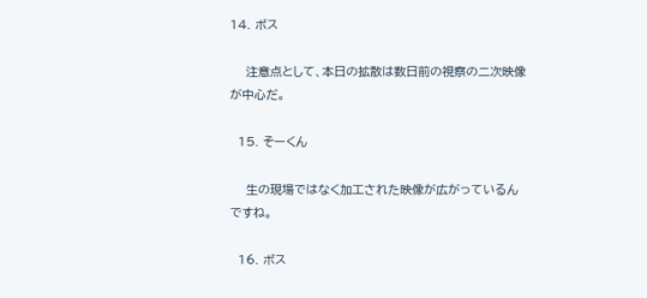14. ボス

    注意点として、本日の拡散は数日前の視察の二次映像が中心だ。

  15. そーくん

    生の現場ではなく加工された映像が広がっているんですね。

  16. ボス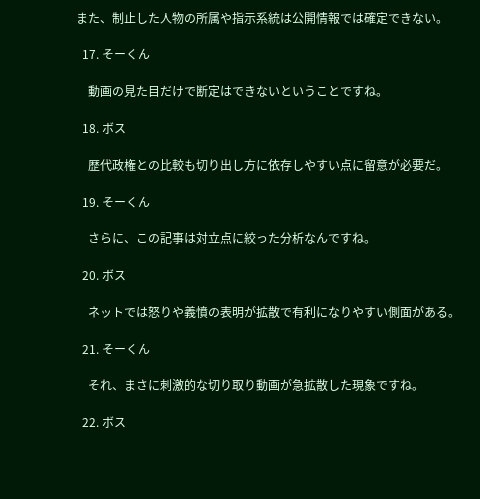また、制止した人物の所属や指示系統は公開情報では確定できない。

  17. そーくん

    動画の見た目だけで断定はできないということですね。

  18. ボス

    歴代政権との比較も切り出し方に依存しやすい点に留意が必要だ。

  19. そーくん

    さらに、この記事は対立点に絞った分析なんですね。

  20. ボス

    ネットでは怒りや義憤の表明が拡散で有利になりやすい側面がある。

  21. そーくん

    それ、まさに刺激的な切り取り動画が急拡散した現象ですね。

  22. ボス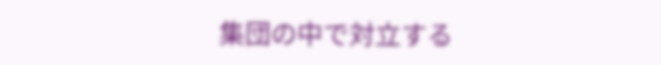集団の中で対立する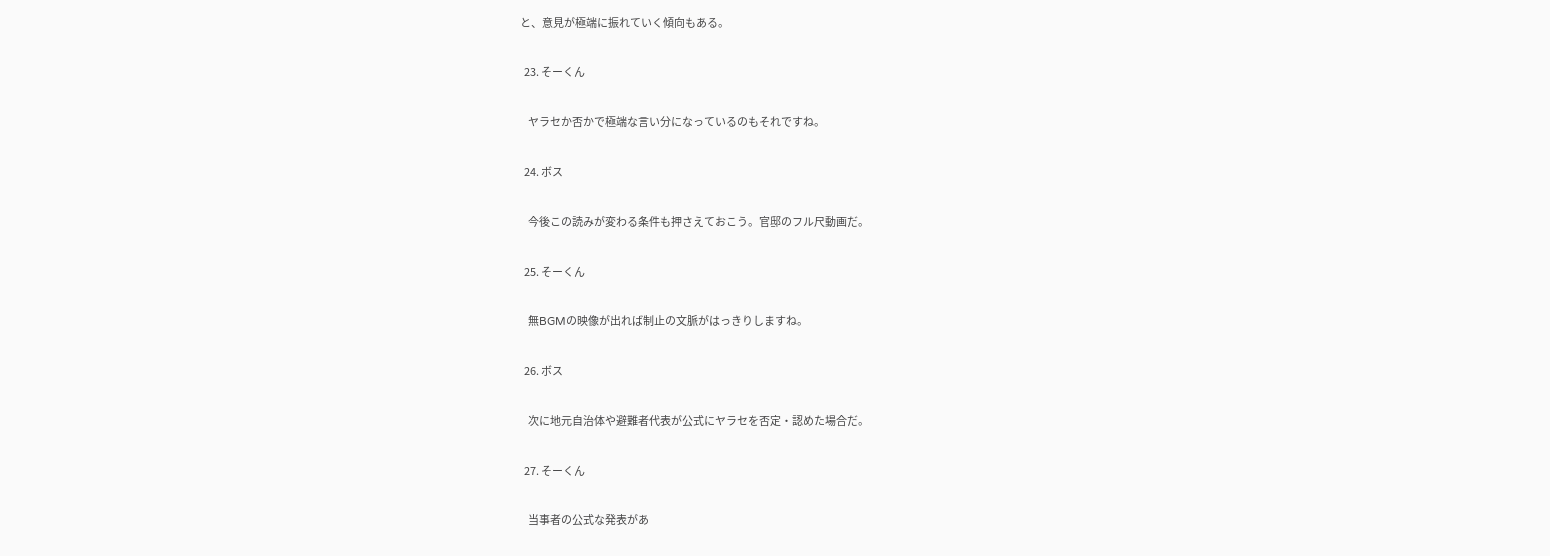と、意見が極端に振れていく傾向もある。

  23. そーくん

    ヤラセか否かで極端な言い分になっているのもそれですね。

  24. ボス

    今後この読みが変わる条件も押さえておこう。官邸のフル尺動画だ。

  25. そーくん

    無BGMの映像が出れば制止の文脈がはっきりしますね。

  26. ボス

    次に地元自治体や避難者代表が公式にヤラセを否定・認めた場合だ。

  27. そーくん

    当事者の公式な発表があ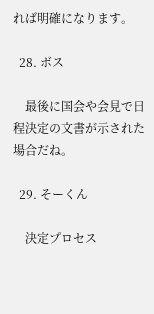れば明確になります。

  28. ボス

    最後に国会や会見で日程決定の文書が示された場合だね。

  29. そーくん

    決定プロセス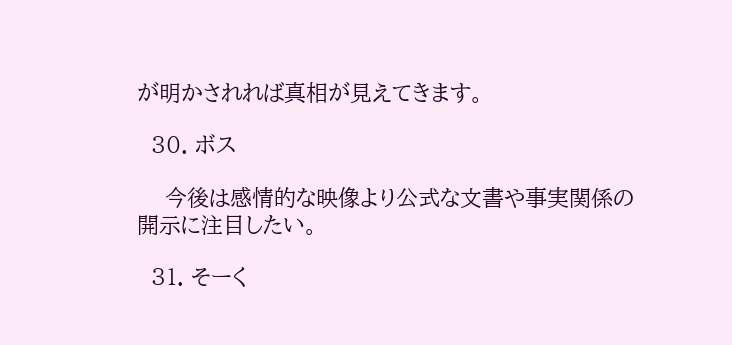が明かされれば真相が見えてきます。

  30. ボス

    今後は感情的な映像より公式な文書や事実関係の開示に注目したい。

  31. そーく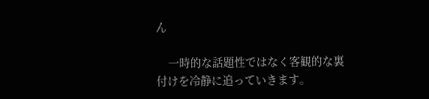ん

    一時的な話題性ではなく客観的な裏付けを冷静に追っていきます。